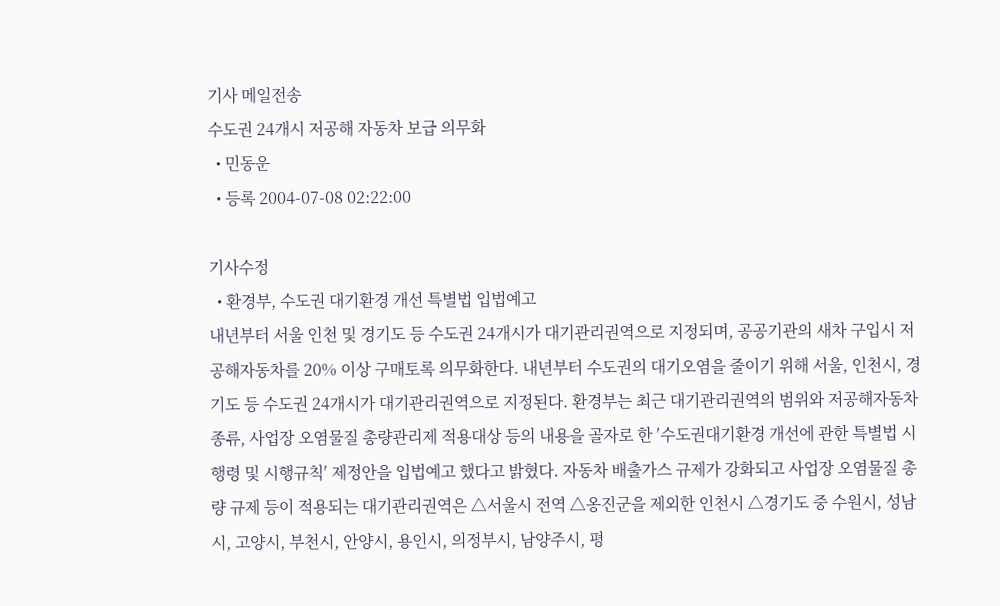기사 메일전송
수도권 24개시 저공해 자동차 보급 의무화
  • 민동운
  • 등록 2004-07-08 02:22:00

기사수정
  • 환경부, 수도권 대기환경 개선 특별법 입법예고
내년부터 서울 인천 및 경기도 등 수도권 24개시가 대기관리권역으로 지정되며, 공공기관의 새차 구입시 저공해자동차를 20% 이상 구매토록 의무화한다. 내년부터 수도권의 대기오염을 줄이기 위해 서울, 인천시, 경기도 등 수도권 24개시가 대기관리권역으로 지정된다. 환경부는 최근 대기관리권역의 범위와 저공해자동차 종류, 사업장 오염물질 총량관리제 적용대상 등의 내용을 골자로 한 ′수도권대기환경 개선에 관한 특별법 시행령 및 시행규칙′ 제정안을 입법예고 했다고 밝혔다. 자동차 배출가스 규제가 강화되고 사업장 오염물질 총량 규제 등이 적용되는 대기관리권역은 △서울시 전역 △옹진군을 제외한 인천시 △경기도 중 수원시, 성남시, 고양시, 부천시, 안양시, 용인시, 의정부시, 남양주시, 평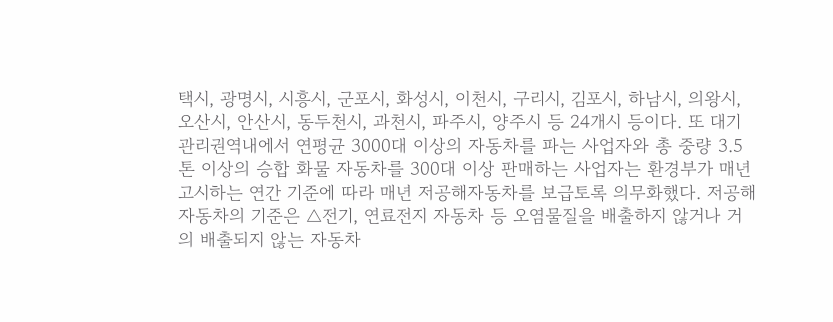택시, 광명시, 시흥시, 군포시, 화성시, 이천시, 구리시, 김포시, 하남시, 의왕시, 오산시, 안산시, 동두천시, 과천시, 파주시, 양주시 등 24개시 등이다. 또 대기관리권역내에서 연평균 3000대 이상의 자동차를 파는 사업자와 총 중량 3.5톤 이상의 승합 화물 자동차를 300대 이상 판매하는 사업자는 환경부가 매년 고시하는 연간 기준에 따라 매년 저공해자동차를 보급토록 의무화했다. 저공해자동차의 기준은 △전기, 연료전지 자동차 등 오염물질을 배출하지 않거나 거의 배출되지 않는 자동차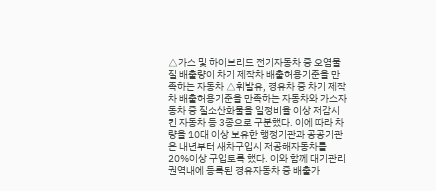△가스 및 하이브리드 전기자동차 중 오염물질 배출량이 차기 제작차 배출허용기준을 만족하는 자동차 △휘발유, 경유차 중 차기 제작차 배출허용기준을 만족하는 자동차와 가스자동차 중 질소산화물을 일정비율 이상 저감시킨 자동차 등 3종으로 구분했다. 이에 따라 차량을 10대 이상 보유한 행정기관과 공공기관은 내년부터 새차구입시 저공해자동차를 20%이상 구입토록 했다. 이와 함께 대기관리권역내에 등록된 경유자동차 중 배출가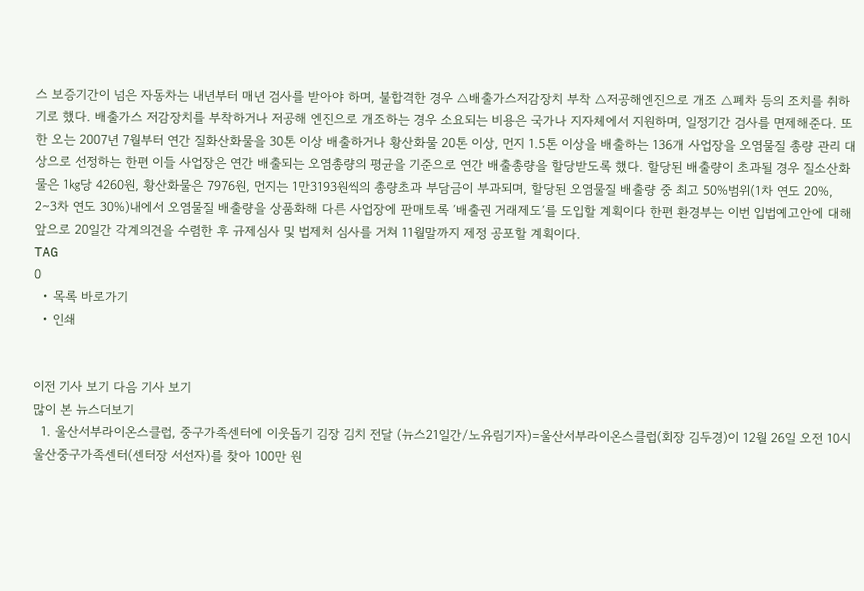스 보증기간이 넘은 자동차는 내년부터 매년 검사를 받아야 하며, 불합격한 경우 △배출가스저감장치 부착 △저공해엔진으로 개조 △폐차 등의 조치를 취하기로 했다. 배출가스 저감장치를 부착하거나 저공해 엔진으로 개조하는 경우 소요되는 비용은 국가나 지자체에서 지원하며, 일정기간 검사를 면제해준다. 또한 오는 2007년 7월부터 연간 질화산화물을 30톤 이상 배출하거나 황산화물 20톤 이상, 먼지 1.5톤 이상을 배출하는 136개 사업장을 오염물질 총량 관리 대상으로 선정하는 한편 이들 사업장은 연간 배출되는 오염총량의 평균을 기준으로 연간 배출총량을 할당받도록 했다. 할당된 배출량이 초과될 경우 질소산화물은 1㎏당 4260원, 황산화물은 7976원, 먼지는 1만3193원씩의 총량초과 부담금이 부과되며, 할당된 오염물질 배출량 중 최고 50%범위(1차 연도 20%, 2∼3차 연도 30%)내에서 오염물질 배출량을 상품화해 다른 사업장에 판매토록 ′배출권 거래제도′를 도입할 계획이다 한편 환경부는 이번 입법예고안에 대해 앞으로 20일간 각계의견을 수렴한 후 규제심사 및 법제처 심사를 거쳐 11월말까지 제정 공포할 계획이다.
TAG
0
  • 목록 바로가기
  • 인쇄


이전 기사 보기 다음 기사 보기
많이 본 뉴스더보기
  1. 울산서부라이온스클럽, 중구가족센터에 이웃돕기 김장 김치 전달 (뉴스21일간/노유림기자)=울산서부라이온스클럽(회장 김두경)이 12월 26일 오전 10시 울산중구가족센터(센터장 서선자)를 찾아 100만 원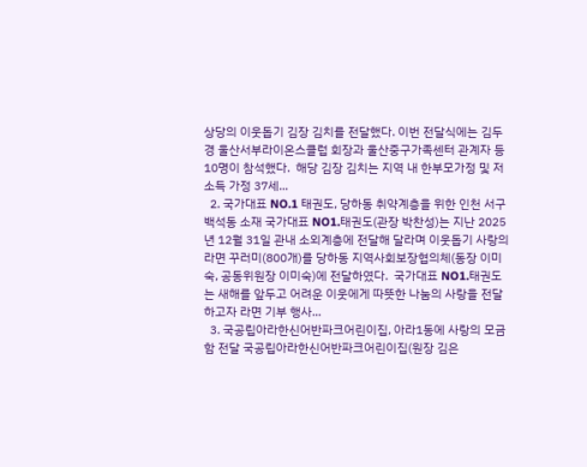상당의 이웃돕기 김장 김치를 전달했다. 이번 전달식에는 김두경 울산서부라이온스클럽 회장과 울산중구가족센터 관계자 등 10명이 참석했다.  해당 김장 김치는 지역 내 한부모가정 및 저소득 가정 37세...
  2. 국가대표 NO.1 태권도, 당하동 취약계층을 위한 인천 서구 백석동 소재 국가대표 NO1.태권도(관장 박찬성)는 지난 2025년 12월 31일 관내 소외계층에 전달해 달라며 이웃돕기 사랑의 라면 꾸러미(800개)를 당하동 지역사회보장협의체(동장 이미숙, 공동위원장 이미숙)에 전달하였다.  국가대표 NO1.태권도는 새해를 앞두고 어려운 이웃에게 따뜻한 나눔의 사랑을 전달하고자 라면 기부 행사...
  3. 국공립아라한신어반파크어린이집, 아라1동에 사랑의 모금함 전달 국공립아라한신어반파크어린이집(원장 김은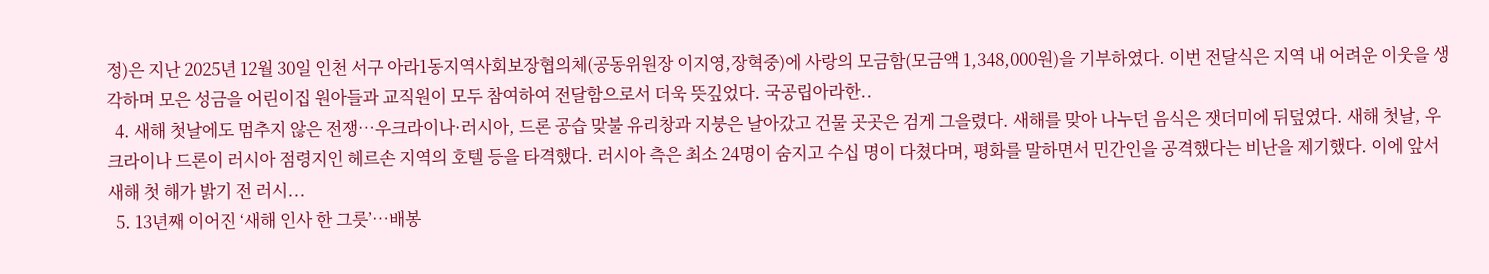정)은 지난 2025년 12월 30일 인천 서구 아라1동지역사회보장협의체(공동위원장 이지영,장혁중)에 사랑의 모금함(모금액 1,348,000원)을 기부하였다. 이번 전달식은 지역 내 어려운 이웃을 생각하며 모은 성금을 어린이집 원아들과 교직원이 모두 참여하여 전달함으로서 더욱 뜻깊었다. 국공립아라한..
  4. 새해 첫날에도 멈추지 않은 전쟁…우크라이나·러시아, 드론 공습 맞불 유리창과 지붕은 날아갔고 건물 곳곳은 검게 그을렸다. 새해를 맞아 나누던 음식은 잿더미에 뒤덮였다. 새해 첫날, 우크라이나 드론이 러시아 점령지인 헤르손 지역의 호텔 등을 타격했다. 러시아 측은 최소 24명이 숨지고 수십 명이 다쳤다며, 평화를 말하면서 민간인을 공격했다는 비난을 제기했다. 이에 앞서 새해 첫 해가 밝기 전 러시...
  5. 13년째 이어진 ‘새해 인사 한 그릇’…배봉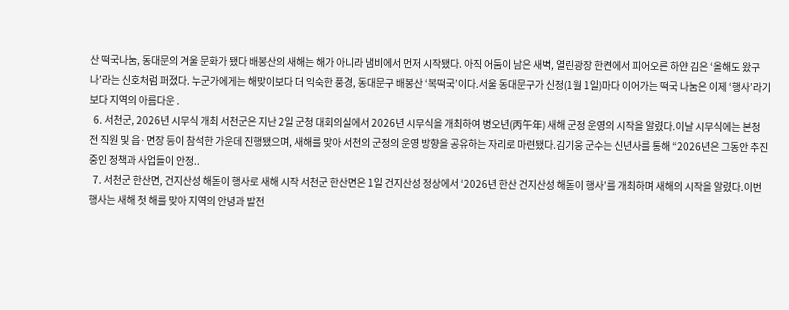산 떡국나눔, 동대문의 겨울 문화가 됐다 배봉산의 새해는 해가 아니라 냄비에서 먼저 시작됐다. 아직 어둠이 남은 새벽, 열린광장 한켠에서 피어오른 하얀 김은 ‘올해도 왔구나’라는 신호처럼 퍼졌다. 누군가에게는 해맞이보다 더 익숙한 풍경, 동대문구 배봉산 ‘복떡국’이다.서울 동대문구가 신정(1월 1일)마다 이어가는 떡국 나눔은 이제 ‘행사’라기보다 지역의 아름다운 .
  6. 서천군, 2026년 시무식 개최 서천군은 지난 2일 군청 대회의실에서 2026년 시무식을 개최하여 병오년(丙午年) 새해 군정 운영의 시작을 알렸다.이날 시무식에는 본청 전 직원 및 읍·면장 등이 참석한 가운데 진행됐으며, 새해를 맞아 서천의 군정의 운영 방향을 공유하는 자리로 마련됐다.김기웅 군수는 신년사를 통해 “2026년은 그동안 추진 중인 정책과 사업들이 안정..
  7. 서천군 한산면, 건지산성 해돋이 행사로 새해 시작 서천군 한산면은 1일 건지산성 정상에서 ‘2026년 한산 건지산성 해돋이 행사’를 개최하며 새해의 시작을 알렸다.이번 행사는 새해 첫 해를 맞아 지역의 안녕과 발전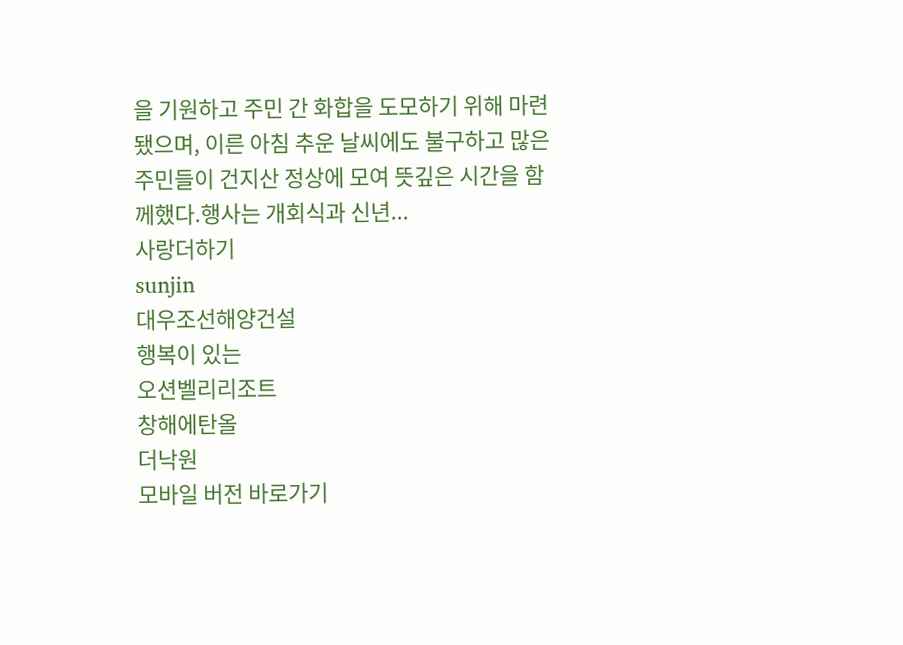을 기원하고 주민 간 화합을 도모하기 위해 마련됐으며, 이른 아침 추운 날씨에도 불구하고 많은 주민들이 건지산 정상에 모여 뜻깊은 시간을 함께했다.행사는 개회식과 신년...
사랑더하기
sunjin
대우조선해양건설
행복이 있는
오션벨리리조트
창해에탄올
더낙원
모바일 버전 바로가기